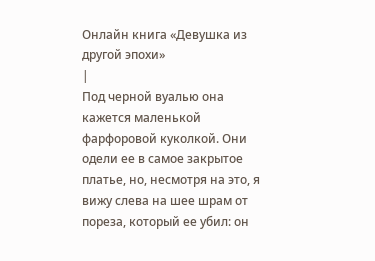Онлайн книга «Девушка из другой эпохи»
|
Под черной вуалью она кажется маленькой фарфоровой куколкой. Они одели ее в самое закрытое платье, но, несмотря на это, я вижу слева на шее шрам от пореза, который ее убил: он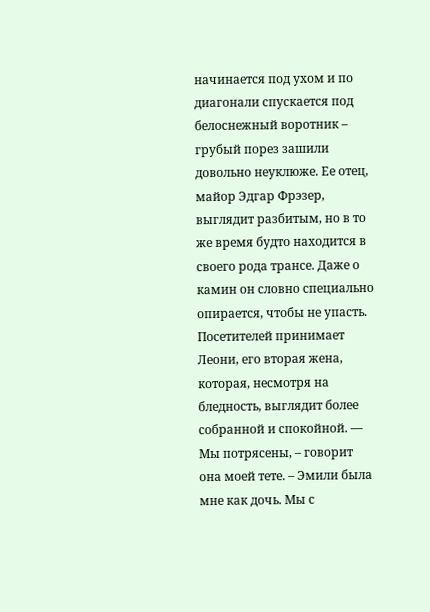начинается под ухом и по диагонали спускается под белоснежный воротник – грубый порез зашили довольно неуклюже. Ее отец, майор Эдгар Фрэзер, выглядит разбитым, но в то же время будто находится в своего рода трансе. Даже о камин он словно специально опирается, чтобы не упасть. Посетителей принимает Леони, его вторая жена, которая, несмотря на бледность, выглядит более собранной и спокойной. — Мы потрясены, – говорит она моей тете. – Эмили была мне как дочь. Мы с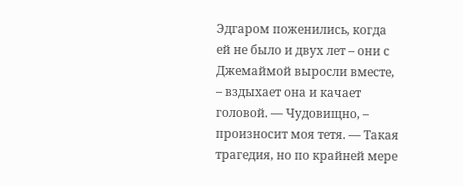Эдгаром поженились, когда ей не было и двух лет – они с Джемаймой выросли вместе, – вздыхает она и качает головой. — Чудовищно, – произносит моя тетя. — Такая трагедия, но по крайней мере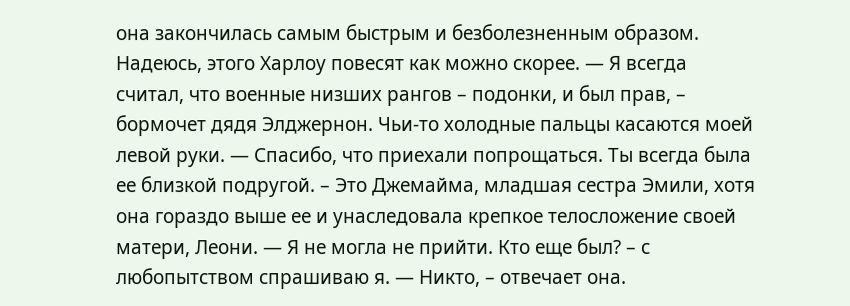она закончилась самым быстрым и безболезненным образом. Надеюсь, этого Харлоу повесят как можно скорее. — Я всегда считал, что военные низших рангов – подонки, и был прав, – бормочет дядя Элджернон. Чьи-то холодные пальцы касаются моей левой руки. — Спасибо, что приехали попрощаться. Ты всегда была ее близкой подругой. – Это Джемайма, младшая сестра Эмили, хотя она гораздо выше ее и унаследовала крепкое телосложение своей матери, Леони. — Я не могла не прийти. Кто еще был? – с любопытством спрашиваю я. — Никто, – отвечает она.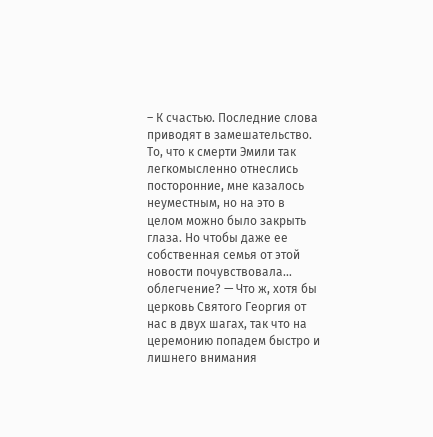– К счастью. Последние слова приводят в замешательство. То, что к смерти Эмили так легкомысленно отнеслись посторонние, мне казалось неуместным, но на это в целом можно было закрыть глаза. Но чтобы даже ее собственная семья от этой новости почувствовала… облегчение? — Что ж, хотя бы церковь Святого Георгия от нас в двух шагах, так что на церемонию попадем быстро и лишнего внимания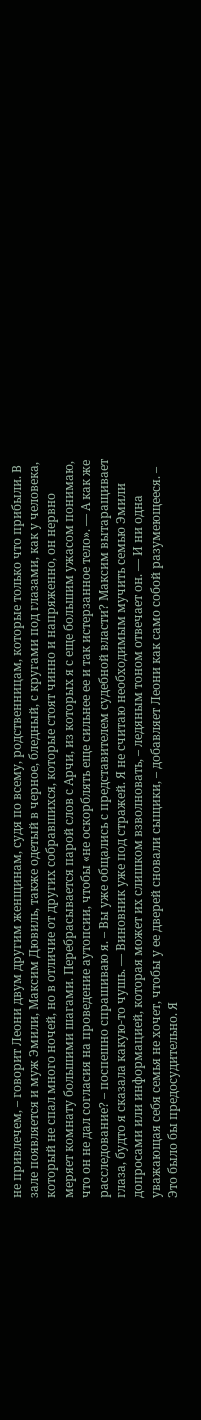не привлечем, – говорит Леони двум другим женщинам, судя по всему, родственницам, которые только что прибыли. В зале появляется и муж Эмили, Максим Дювиль, также одетый в черное, бледный, с кругами под глазами, как у человека, который не спал много ночей, но в отличие от других собравшихся, которые стоят чинно и напряженно, он нервно меряет комнату большими шагами. Перебрасывается парой слов с Арчи, из которых я с еще большим ужасом понимаю, что он не дал согласия на проведение аутопсии, чтобы «не оскорблять еще сильнее ее и так истерзанное тело». — А как же расследование? – поспешно спрашиваю я. – Вы уже общались с представителем судебной власти? Максим вытаращивает глаза, будто я сказала какую-то чушь. — Виновник уже под стражей. Я не считаю необходимым мучить семью Эмили допросами или информацией, которая может их слишком взволновать, – ледяным тоном отвечает он. — И ни одна уважающая себя семья не хочет, чтобы у ее дверей сновали сыщики, – добавляет Леони как само собой разумеющееся. – Это было бы предосудительно. Я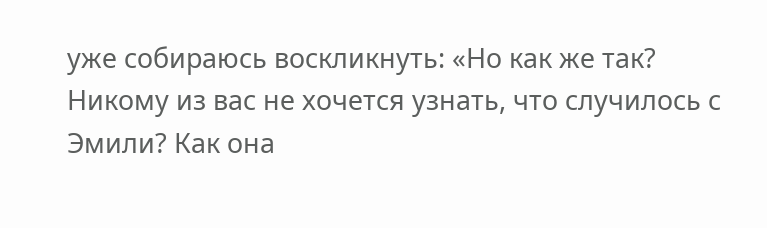уже собираюсь воскликнуть: «Но как же так? Никому из вас не хочется узнать, что случилось с Эмили? Как она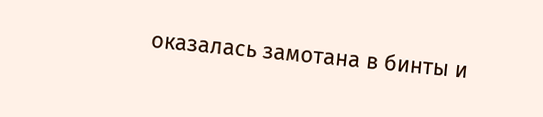оказалась замотана в бинты и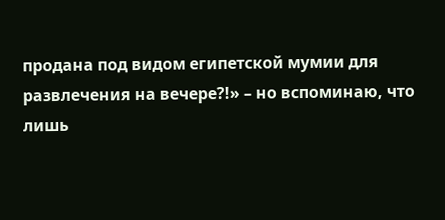продана под видом египетской мумии для развлечения на вечере?!» – но вспоминаю, что лишь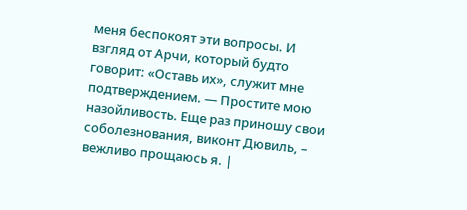меня беспокоят эти вопросы. И взгляд от Арчи, который будто говорит: «Оставь их», служит мне подтверждением. — Простите мою назойливость. Еще раз приношу свои соболезнования, виконт Дювиль, – вежливо прощаюсь я. |